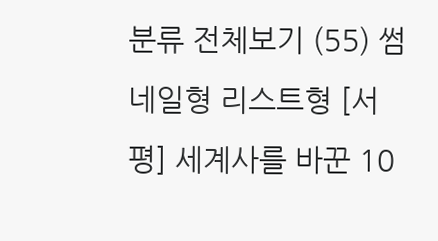분류 전체보기 (55) 썸네일형 리스트형 [서평] 세계사를 바꾼 10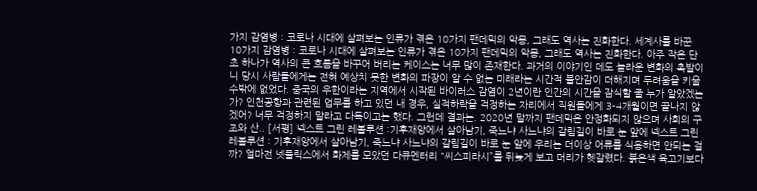가지 감염병 : 코로나 시대에 살펴보는 인류가 겪은 10가지 팬데믹의 악몽, 그래도 역사는 진화한다. 세계사를 바꾼 10가지 감염병 : 코로나 시대에 살펴보는 인류가 겪은 10가지 팬데믹의 악몽, 그래도 역사는 진화한다. 아주 작은 단초 하나가 역사의 큰 흐름을 바꾸어 버리는 케이스는 너무 많이 존재한다. 과거의 이야기인 데도 놀라운 변화의 촉발이니 당시 사람들에게는 전혀 예상치 못한 변화의 파장이 알 수 없는 미래라는 시간적 불안감이 더해지며 두려움을 키울 수밖에 없었다. 중국의 우한이라는 지역에서 시작된 바이러스 감염이 2년이란 인간의 시간을 잠식할 줄 누가 알았겠는가? 인천공항과 관련된 업무를 하고 있던 내 경우, 실적하락을 걱정하는 자리에서 직원들에게 3-4개월이면 끝나지 않겠어? 너무 걱정하지 말라고 다독이고는 했다. 그런데 결과는. 2020년 말까지 팬데믹은 안정화되지 않으며 사회의 구조와 산.. [서평] 넥스트 그린 레볼루션 :기후재앙에서 살아남기, 죽느냐 사느냐의 갈림길이 바로 눈 앞에 넥스트 그린 레볼루션 : 기후재앙에서 살아남기, 죽느냐 사느냐의 갈림길이 바로 눈 앞에 우리는 더이상 어류를 식용하면 안되는 걸까? 얼마전 넷플릭스에서 화제를 모았던 다큐멘터리 "씨스피라시”를 뒤늦게 보고 머리가 헷갈렸다. 붉은색 육고기보다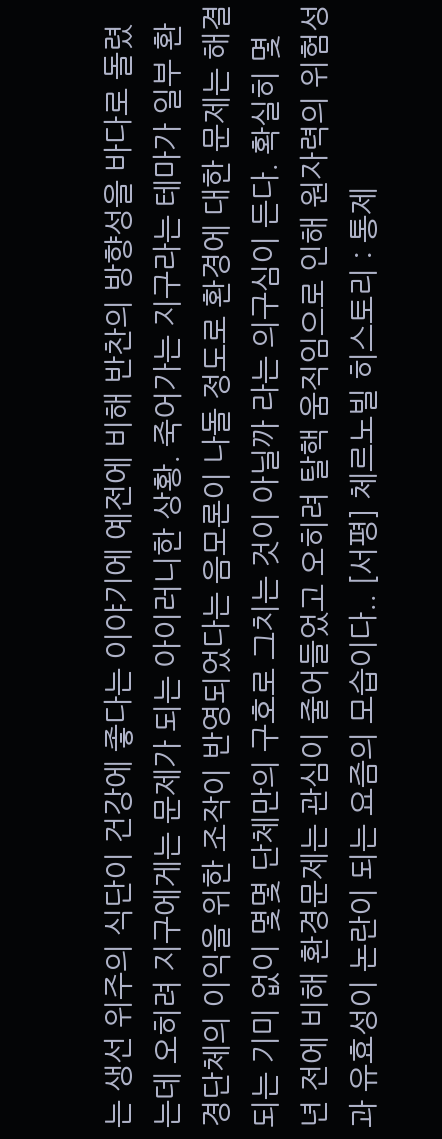는 생선 위주의 식단이 건강에 좋다는 이야기에 예전에 비해 반찬의 방향성을 바다로 돌렸는데 오히려 지구에게는 문제가 되는 아이러니한 상황. 죽어가는 지구라는 테마가 일부 환경단체의 이익을 위한 조작이 반영되었다는 음모론이 나돌 정도로 환경에 대한 문제는 해결되는 기미 없이 몇몇 단체만의 구호로 그치는 것이 아닐까 라는 의구심이 든다. 확실히 몇 년 전에 비해 환경문제는 관심이 줄어들었고 오히려 탈핵 움직임으로 인해 원자력의 위험성과 유효성이 논란이 되는 요즘의 모습이다.. [서평] 체르노빌 히스토리 : 통제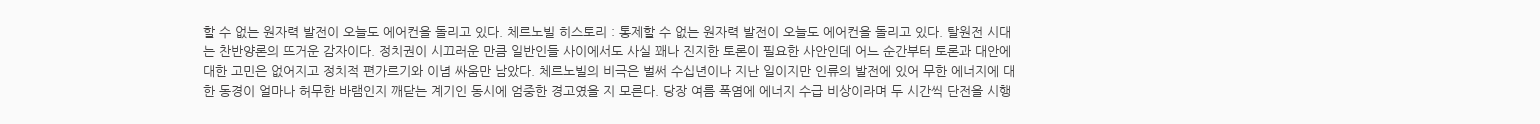할 수 없는 원자력 발전이 오늘도 에어컨을 돌리고 있다. 체르노빌 히스토리 : 통제할 수 없는 원자력 발전이 오늘도 에어컨을 돌리고 있다. 탈원전 시대는 찬반양론의 뜨거운 감자이다. 정치권이 시끄러운 만큼 일반인들 사이에서도 사실 꽤나 진지한 토론이 필요한 사안인데 어느 순간부터 토론과 대안에 대한 고민은 없어지고 정치적 편가르기와 이념 싸움만 남았다. 체르노빌의 비극은 벌써 수십년이나 지난 일이지만 인류의 발전에 있어 무한 에너지에 대한 동경이 얼마나 허무한 바램인지 깨닫는 계기인 동시에 엄중한 경고였을 지 모른다. 당장 여름 폭염에 에너지 수급 비상이라며 두 시간씩 단전을 시행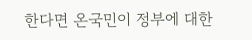한다면 온국민이 정부에 대한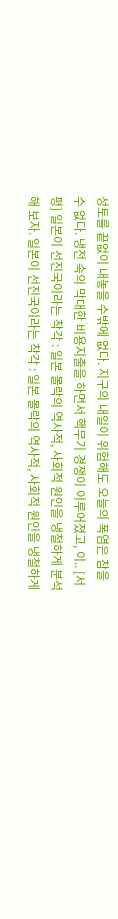성토를 끝없이 내놓을 수밖에 없다. 지구의 내일이 위험해도 오늘의 폭염은 참을 수 없다. 냉전 속의 막대한 비용지출을 하면서 핵무기 경쟁이 이루어졌고, 이.. [서평] 일본이 선진국이라는 착각 : 일본 몰락의 역사적, 사회적 원인을 냉철하게 분석해 보자. 일본이 선진국이라는 착각 : 일본 몰락의 역사적, 사회적 원인을 냉철하게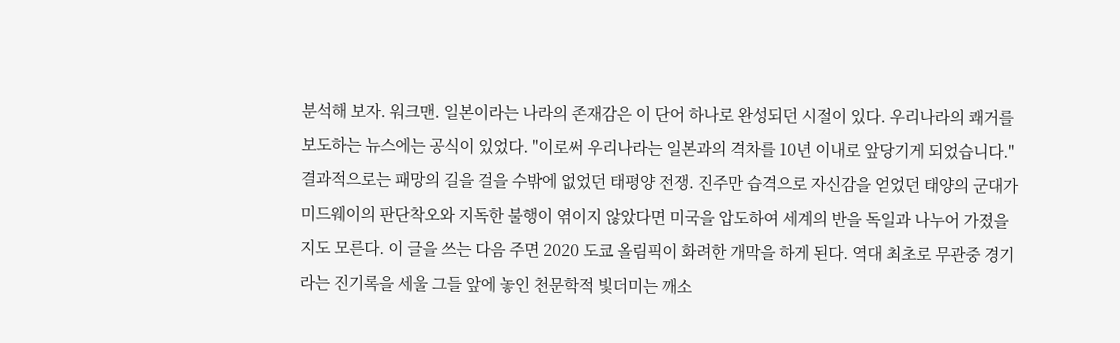분석해 보자. 워크맨. 일본이라는 나라의 존재감은 이 단어 하나로 완성되던 시절이 있다. 우리나라의 쾌거를 보도하는 뉴스에는 공식이 있었다. "이로써 우리나라는 일본과의 격차를 10년 이내로 앞당기게 되었습니다." 결과적으로는 패망의 길을 걸을 수밖에 없었던 태평양 전쟁. 진주만 습격으로 자신감을 얻었던 태양의 군대가 미드웨이의 판단착오와 지독한 불행이 엮이지 않았다면 미국을 압도하여 세계의 반을 독일과 나누어 가졌을지도 모른다. 이 글을 쓰는 다음 주면 2020 도쿄 올림픽이 화려한 개막을 하게 된다. 역대 최초로 무관중 경기라는 진기록을 세울 그들 앞에 놓인 천문학적 빛더미는 깨소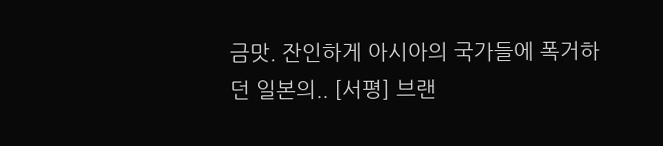금맛. 잔인하게 아시아의 국가들에 폭거하던 일본의.. [서평] 브랜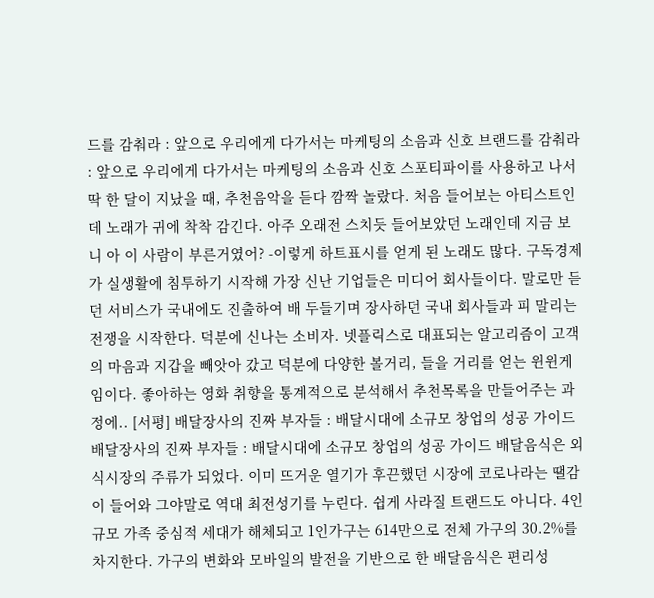드를 감춰라 : 앞으로 우리에게 다가서는 마케팅의 소음과 신호 브랜드를 감춰라 : 앞으로 우리에게 다가서는 마케팅의 소음과 신호 스포티파이를 사용하고 나서 딱 한 달이 지났을 때, 추천음악을 듣다 깜짝 놀랐다. 처음 들어보는 아티스트인데 노래가 귀에 착착 감긴다. 아주 오래전 스치듯 들어보았던 노래인데 지금 보니 아 이 사람이 부른거였어? -이렇게 하트표시를 얻게 된 노래도 많다. 구독경제가 실생활에 침투하기 시작해 가장 신난 기업들은 미디어 회사들이다. 말로만 듣던 서비스가 국내에도 진출하여 배 두들기며 장사하던 국내 회사들과 피 말리는 전쟁을 시작한다. 덕분에 신나는 소비자. 넷플릭스로 대표되는 알고리즘이 고객의 마음과 지갑을 빼앗아 갔고 덕분에 다양한 볼거리, 들을 거리를 얻는 윈윈게임이다. 좋아하는 영화 취향을 통계적으로 분석해서 추천목록을 만들어주는 과정에.. [서평] 배달장사의 진짜 부자들 : 배달시대에 소규모 창업의 성공 가이드 배달장사의 진짜 부자들 : 배달시대에 소규모 창업의 성공 가이드 배달음식은 외식시장의 주류가 되었다. 이미 뜨거운 열기가 후끈했던 시장에 코로나라는 땔감이 들어와 그야말로 역대 최전성기를 누린다. 쉽게 사라질 트랜드도 아니다. 4인 규모 가족 중심적 세대가 해체되고 1인가구는 614만으로 전체 가구의 30.2%를 차지한다. 가구의 변화와 모바일의 발전을 기반으로 한 배달음식은 편리성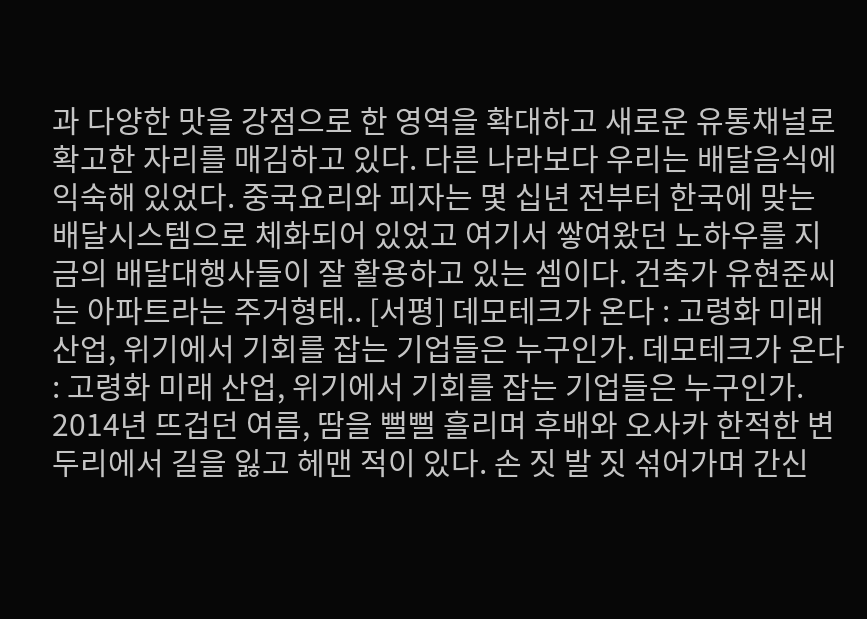과 다양한 맛을 강점으로 한 영역을 확대하고 새로운 유통채널로 확고한 자리를 매김하고 있다. 다른 나라보다 우리는 배달음식에 익숙해 있었다. 중국요리와 피자는 몇 십년 전부터 한국에 맞는 배달시스템으로 체화되어 있었고 여기서 쌓여왔던 노하우를 지금의 배달대행사들이 잘 활용하고 있는 셈이다. 건축가 유현준씨는 아파트라는 주거형태.. [서평] 데모테크가 온다 : 고령화 미래 산업, 위기에서 기회를 잡는 기업들은 누구인가. 데모테크가 온다 : 고령화 미래 산업, 위기에서 기회를 잡는 기업들은 누구인가. 2014년 뜨겁던 여름, 땀을 뻘뻘 흘리며 후배와 오사카 한적한 변두리에서 길을 잃고 헤맨 적이 있다. 손 짓 발 짓 섞어가며 간신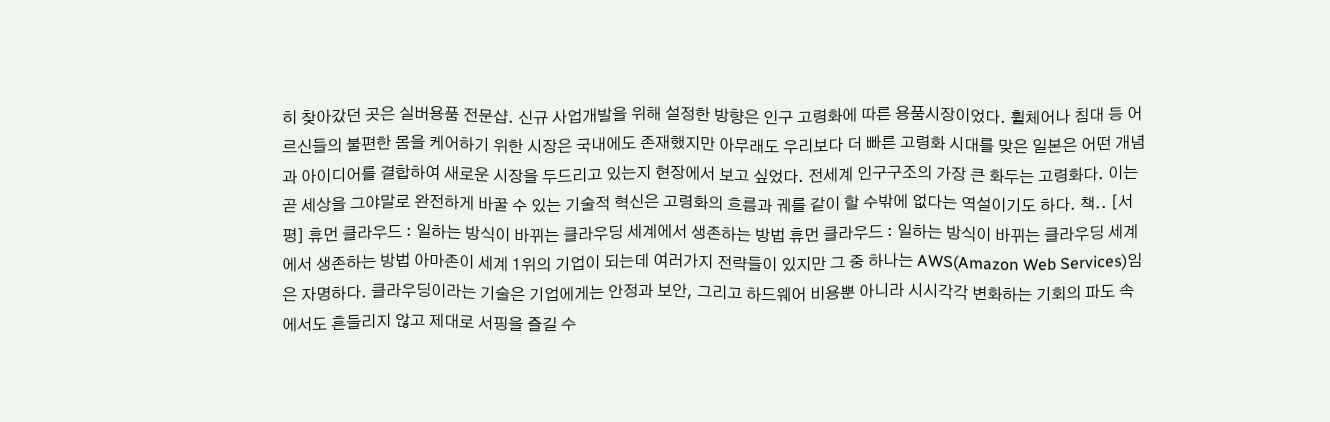히 찾아갔던 곳은 실버용품 전문샵. 신규 사업개발을 위해 설정한 방향은 인구 고령화에 따른 용품시장이었다. 휠체어나 침대 등 어르신들의 불편한 몸을 케어하기 위한 시장은 국내에도 존재했지만 아무래도 우리보다 더 빠른 고령화 시대를 맞은 일본은 어떤 개념과 아이디어를 결합하여 새로운 시장을 두드리고 있는지 현장에서 보고 싶었다. 전세계 인구구조의 가장 큰 화두는 고령화다. 이는 곧 세상을 그야말로 완전하게 바꿀 수 있는 기술적 혁신은 고령화의 흐름과 궤를 같이 할 수밖에 없다는 역설이기도 하다. 책.. [서평] 휴먼 클라우드 : 일하는 방식이 바뀌는 클라우딩 세계에서 생존하는 방법 휴먼 클라우드 : 일하는 방식이 바뀌는 클라우딩 세계에서 생존하는 방법 아마존이 세계 1위의 기업이 되는데 여러가지 전략들이 있지만 그 중 하나는 AWS(Amazon Web Services)임은 자명하다. 클라우딩이라는 기술은 기업에게는 안정과 보안, 그리고 하드웨어 비용뿐 아니라 시시각각 변화하는 기회의 파도 속에서도 흔들리지 않고 제대로 서핑을 즐길 수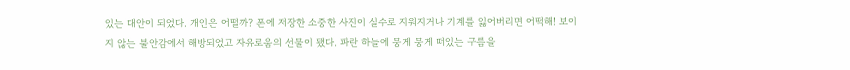있는 대안이 되었다. 개인은 어떨까? 폰에 저장한 소중한 사진이 실수로 지워지거나 기계를 잃어버리면 어떡해! 보이지 않는 불안감에서 해방되었고 자유로움의 선물이 됐다. 파란 하늘에 뭉게 뭉게 떠있는 구름을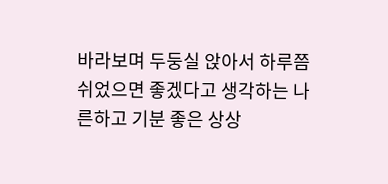바라보며 두둥실 앉아서 하루쯤 쉬었으면 좋겠다고 생각하는 나른하고 기분 좋은 상상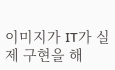이미지가 IT가 실제 구현을 해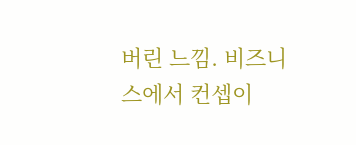버린 느낌. 비즈니스에서 컨셉이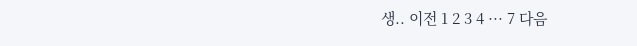생.. 이전 1 2 3 4 ··· 7 다음